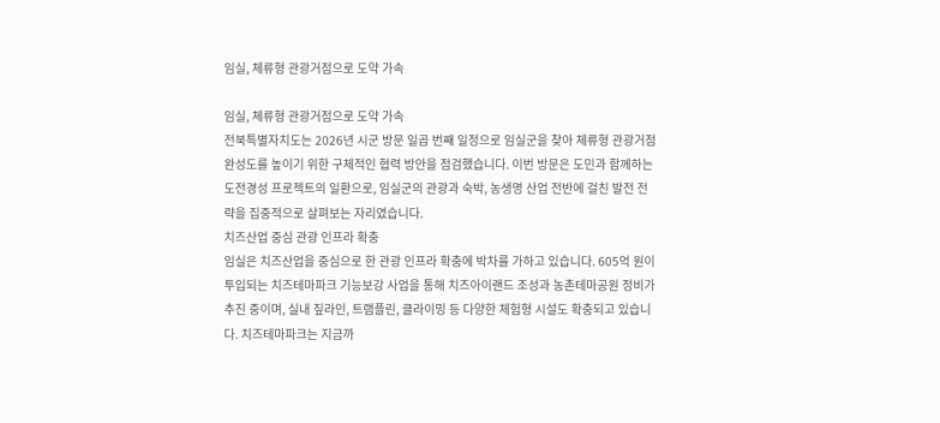임실, 체류형 관광거점으로 도약 가속

임실, 체류형 관광거점으로 도약 가속
전북특별자치도는 2026년 시군 방문 일곱 번째 일정으로 임실군을 찾아 체류형 관광거점 완성도를 높이기 위한 구체적인 협력 방안을 점검했습니다. 이번 방문은 도민과 함께하는 도전경성 프로젝트의 일환으로, 임실군의 관광과 숙박, 농생명 산업 전반에 걸친 발전 전략을 집중적으로 살펴보는 자리였습니다.
치즈산업 중심 관광 인프라 확충
임실은 치즈산업을 중심으로 한 관광 인프라 확충에 박차를 가하고 있습니다. 605억 원이 투입되는 치즈테마파크 기능보강 사업을 통해 치즈아이랜드 조성과 농촌테마공원 정비가 추진 중이며, 실내 짚라인, 트램플린, 클라이밍 등 다양한 체험형 시설도 확충되고 있습니다. 치즈테마파크는 지금까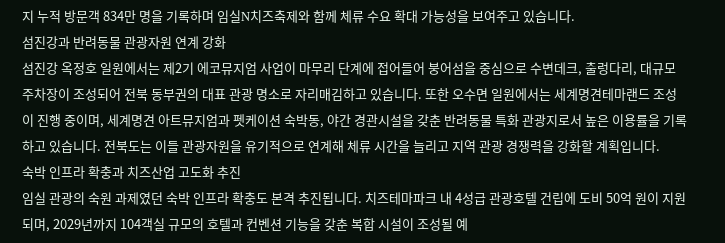지 누적 방문객 834만 명을 기록하며 임실N치즈축제와 함께 체류 수요 확대 가능성을 보여주고 있습니다.
섬진강과 반려동물 관광자원 연계 강화
섬진강 옥정호 일원에서는 제2기 에코뮤지엄 사업이 마무리 단계에 접어들어 붕어섬을 중심으로 수변데크, 출렁다리, 대규모 주차장이 조성되어 전북 동부권의 대표 관광 명소로 자리매김하고 있습니다. 또한 오수면 일원에서는 세계명견테마랜드 조성이 진행 중이며, 세계명견 아트뮤지엄과 펫케이션 숙박동, 야간 경관시설을 갖춘 반려동물 특화 관광지로서 높은 이용률을 기록하고 있습니다. 전북도는 이들 관광자원을 유기적으로 연계해 체류 시간을 늘리고 지역 관광 경쟁력을 강화할 계획입니다.
숙박 인프라 확충과 치즈산업 고도화 추진
임실 관광의 숙원 과제였던 숙박 인프라 확충도 본격 추진됩니다. 치즈테마파크 내 4성급 관광호텔 건립에 도비 50억 원이 지원되며, 2029년까지 104객실 규모의 호텔과 컨벤션 기능을 갖춘 복합 시설이 조성될 예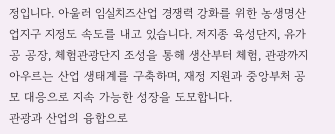정입니다. 아울러 임실치즈산업 경쟁력 강화를 위한 농생명산업지구 지정도 속도를 내고 있습니다. 저지종 육성단지, 유가공 공장, 체험관광단지 조성을 통해 생산부터 체험, 관광까지 아우르는 산업 생태계를 구축하며, 재정 지원과 중앙부처 공모 대응으로 지속 가능한 성장을 도모합니다.
관광과 산업의 융합으로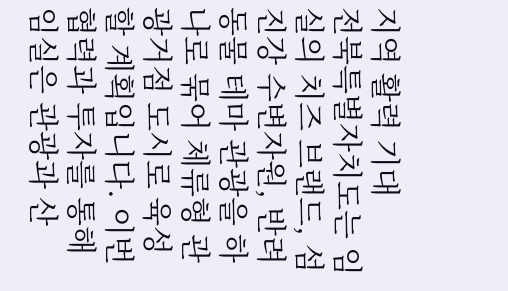지역 활력 기대
전북특별자치도는 임실의 치즈 브랜드, 섬진강 수변자원, 반려동물 테마 관광을 하나로 묶어 체류형 관광거점 도시로 육성할 계획입니다. 이번 협력과 투자를 통해 임실은 관광과 산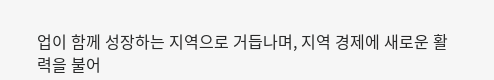업이 함께 성장하는 지역으로 거듭나며, 지역 경제에 새로운 활력을 불어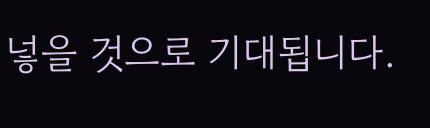넣을 것으로 기대됩니다.